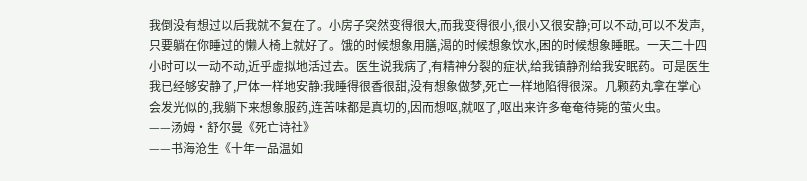我倒没有想过以后我就不复在了。小房子突然变得很大,而我变得很小,很小又很安静;可以不动,可以不发声,只要躺在你睡过的懒人椅上就好了。饿的时候想象用膳,渴的时候想象饮水,困的时候想象睡眠。一天二十四小时可以一动不动,近乎虚拟地活过去。医生说我病了,有精神分裂的症状,给我镇静剂给我安眠药。可是医生我已经够安静了,尸体一样地安静:我睡得很香很甜,没有想象做梦,死亡一样地陷得很深。几颗药丸拿在掌心会发光似的,我躺下来想象服药,连苦味都是真切的,因而想呕,就呕了,呕出来许多奄奄待毙的萤火虫。
——汤姆·舒尔曼《死亡诗社》
——书海沧生《十年一品温如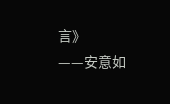言》
——安意如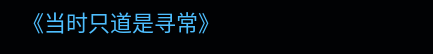《当时只道是寻常》